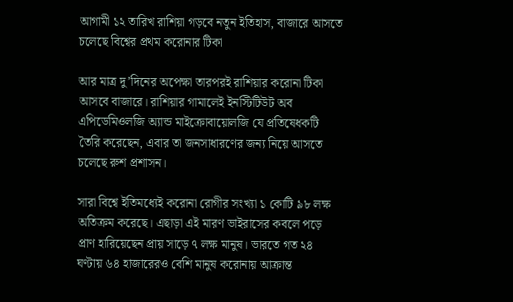আগামী ১২ তারিখ রাশিয়া গড়বে নতুন ইতিহাস, বাজারে আসতে চলেছে বিশ্বের প্রথম করোনার টিকা

আর মাত্র দু’দিনের অপেক্ষা তারপরই রাশিয়ার করোনা টিকা আসবে বাজারে। রাশিয়ার গামালেই ইনস্টিটিউট অব এপিডেমিওলজি অ্যান্ড মাইক্রোবায়োলজি যে প্রতিষেধকটি তৈরি করেছেন, এবার তা জনসাধারণের জন্য নিয়ে আসতে চলেছে রুশ প্রশাসন।

সারা বিশ্বে ইতিমধ্যেই করোনা রোগীর সংখ্যা ১ কোটি ৯৮ লক্ষ অতিক্রম করেছে। এছাড়া এই মারণ ভাইরাসের কবলে পড়ে প্রাণ হারিয়েছেন প্রায় সাড়ে ৭ লক্ষ মানুষ। ভারতে গত ২৪ ঘণ্টায় ৬৪ হাজারেরও বেশি মানুষ করোনায় আক্রান্ত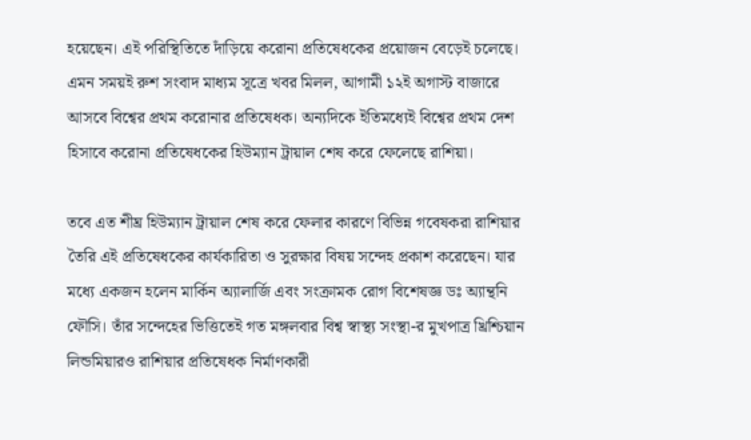হয়েছেন। এই পরিস্থিতিতে দাঁড়িয়ে করোনা প্রতিষেধকের প্রয়োজন বেড়েই চলেছে। এমন সময়ই রুশ সংবাদ মাধ্যম সূত্রে খবর মিলল, আগামী ১২ই অগাস্ট বাজারে আসবে বিশ্বের প্রথম করোনার প্রতিষেধক। অন্যদিকে ইতিমধ্যেই বিশ্বের প্রথম দেশ হিসাবে করোনা প্রতিষেধকের হিউম্যান ট্রায়াল শেষ করে ফেলেছে রাশিয়া।

তবে এত শীঘ্র হিউম্যান ট্রায়াল শেষ করে ফেলার কারণে বিভিন্ন গবেষকরা রাশিয়ার তৈরি এই প্রতিষেধকের কার্যকারিতা ও সুরক্ষার বিষয় সন্দেহ প্রকাশ করেছেন। যার মধ্যে একজন হলেন মার্কিন অ্যালার্জি এবং সংক্রামক রোগ বিশেষজ্ঞ ডঃ অ্যান্থনি ফৌসি। তাঁর সন্দেহের ভিত্তিতেই গত মঙ্গলবার বিশ্ব স্বাস্থ্য সংস্থা-র মুখপাত্র খ্রিশ্চিয়ান লিন্ডমিয়ারও রাশিয়ার প্রতিষেধক নির্মাণকারী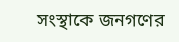সংস্থাকে জনগণের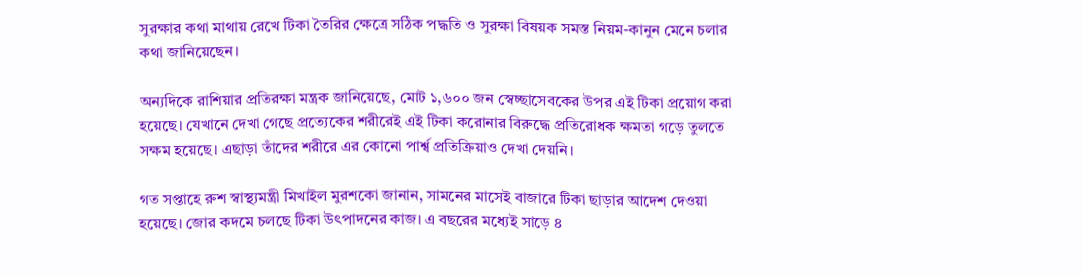সুরক্ষার কথা মাথায় রেখে টিকা তৈরির ক্ষেত্রে সঠিক পদ্ধতি ও সুরক্ষা বিষয়ক সমস্ত নিয়ম-কানুন মেনে চলার কথা জানিয়েছেন।

অন্যদিকে রাশিয়ার প্রতিরক্ষা মন্ত্রক জানিয়েছে, মোট ১,৬০০ জন স্বেচ্ছাসেবকের উপর এই টিকা প্রয়োগ করা হয়েছে। যেখানে দেখা গেছে প্রত্যেকের শরীরেই এই টিকা করোনার বিরুদ্ধে প্রতিরোধক ক্ষমতা গড়ে তুলতে সক্ষম হয়েছে। এছাড়া তাঁদের শরীরে এর কোনো পার্শ্ব প্রতিক্রিয়াও দেখা দেয়নি।

গত সপ্তাহে রুশ স্বাস্থ্যমন্ত্রী মিখাইল মুরশকো জানান, সামনের মাসেই বাজারে টিকা ছাড়ার আদেশ দেওয়া হয়েছে। জোর কদমে চলছে টিকা উৎপাদনের কাজ। এ বছরের মধ্যেই সাড়ে ৪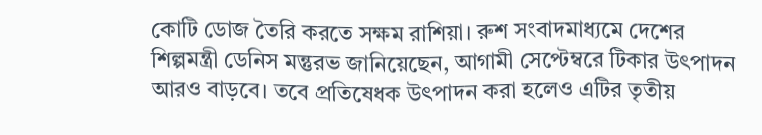কোটি ডোজ তৈরি করতে সক্ষম রাশিয়া। রুশ সংবাদমাধ্যমে দেশের শিল্পমন্ত্রী ডেনিস মন্তুরভ জানিয়েছেন, আগামী সেপ্টেম্বরে টিকার উৎপাদন আরও বাড়বে। তবে প্রতিষেধক উৎপাদন করা হলেও এটির তৃতীয়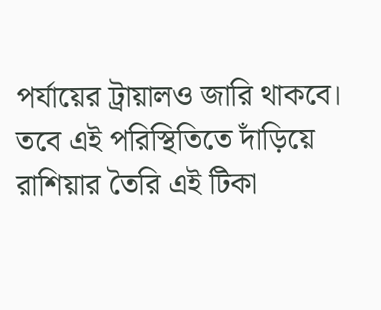পর্যায়ের ট্রায়ালও জারি থাকবে। তবে এই পরিস্থিতিতে দাঁড়িয়ে রাশিয়ার তৈরি এই টিকা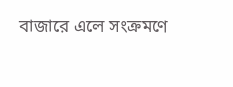বাজারে এলে সংক্রমণে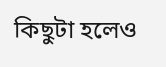কিছুটা হলেও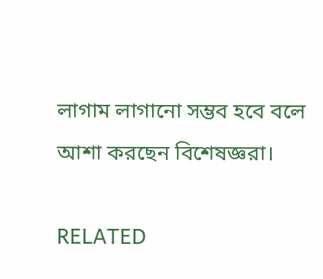লাগাম লাগানো সম্ভব হবে বলে আশা করছেন বিশেষজ্ঞরা।

RELATED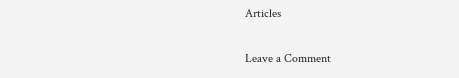Articles

Leave a Comment